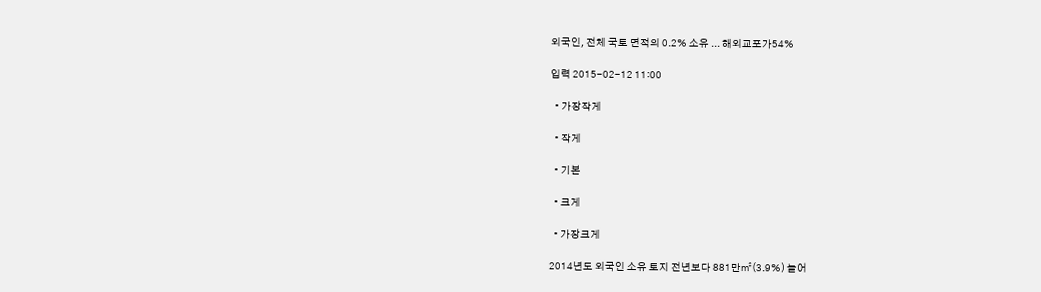외국인, 전체 국토 면적의 0.2% 소유 ... 해외교포가54%

입력 2015-02-12 11:00

  • 가장작게

  • 작게

  • 기본

  • 크게

  • 가장크게

2014년도 외국인 소유 토지 전년보다 881만㎡(3.9%) 늘어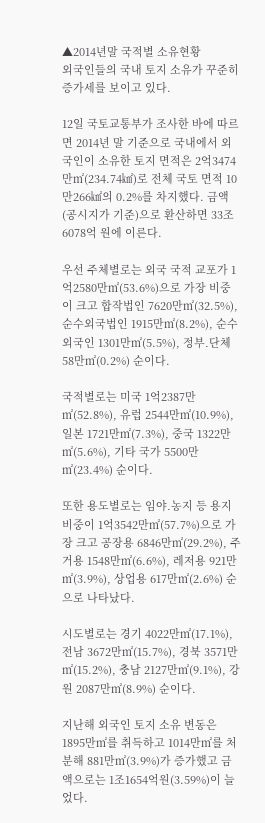▲2014년말 국적별 소유현황
외국인들의 국내 토지 소유가 꾸준히 증가세를 보이고 있다.

12일 국토교통부가 조사한 바에 따르면 2014년 말 기준으로 국내에서 외국인이 소유한 토지 면적은 2억3474만㎡(234.74㎢)로 전체 국토 면적 10만266㎢의 0.2%를 차지했다. 금액(공시지가 기준)으로 환산하면 33조6078억 원에 이른다.

우선 주체별로는 외국 국적 교포가 1억2580만㎡(53.6%)으로 가장 비중이 크고 합작법인 7620만㎡(32.5%), 순수외국법인 1915만㎡(8.2%), 순수외국인 1301만㎡(5.5%), 정부․단체 58만㎡(0.2%) 순이다.

국적별로는 미국 1억2387만㎡(52.8%), 유럽 2544만㎡(10.9%), 일본 1721만㎡(7.3%), 중국 1322만㎡(5.6%), 기타 국가 5500만㎡(23.4%) 순이다.

또한 용도별로는 임야․농지 등 용지 비중이 1억3542만㎡(57.7%)으로 가장 크고 공장용 6846만㎡(29.2%), 주거용 1548만㎡(6.6%), 레저용 921만㎡(3.9%), 상업용 617만㎡(2.6%) 순으로 나타났다.

시도별로는 경기 4022만㎡(17.1%), 전남 3672만㎡(15.7%), 경북 3571만㎡(15.2%), 충남 2127만㎡(9.1%), 강원 2087만㎡(8.9%) 순이다.

지난해 외국인 토지 소유 변동은 1895만㎡를 취득하고 1014만㎡를 처분해 881만㎡(3.9%)가 증가했고 금액으로는 1조1654억원(3.59%)이 늘었다.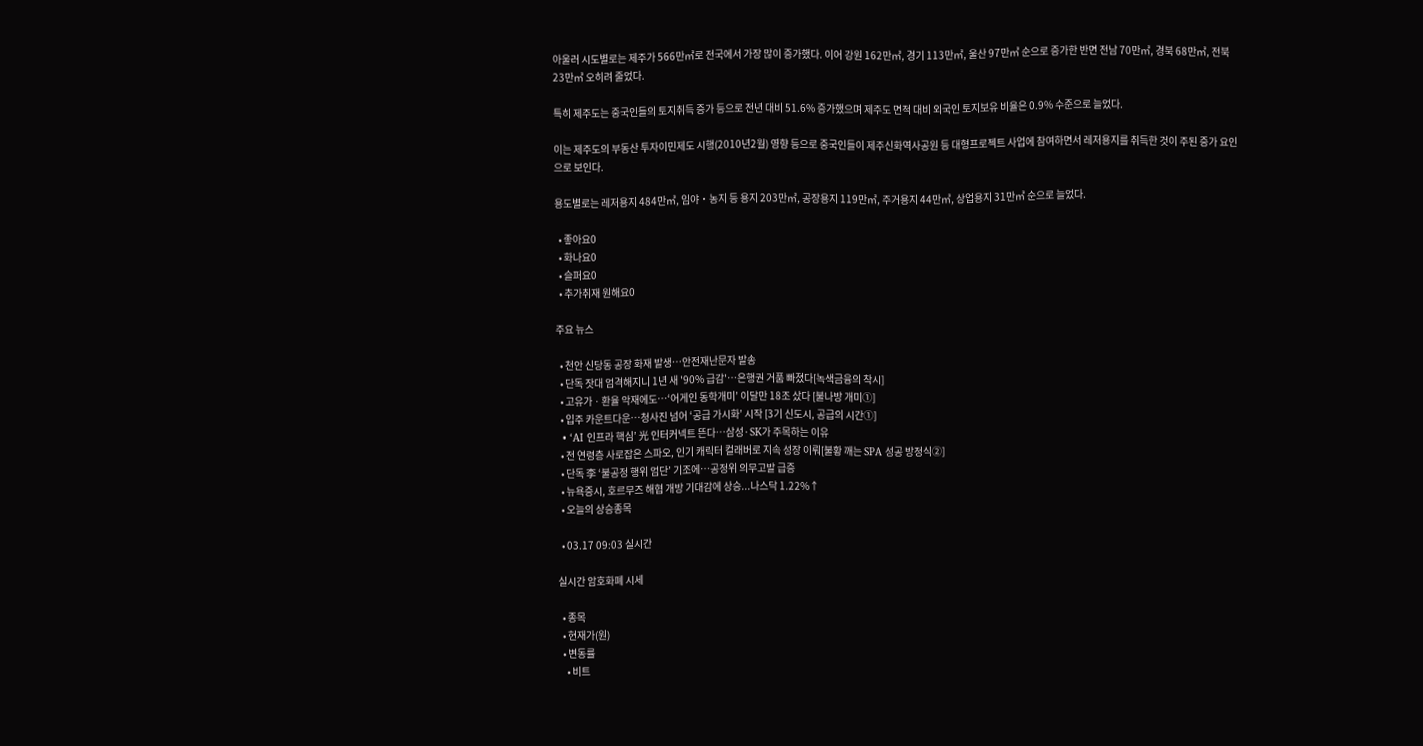아울러 시도별로는 제주가 566만㎡로 전국에서 가장 많이 증가했다. 이어 강원 162만㎡, 경기 113만㎡, 울산 97만㎡ 순으로 증가한 반면 전남 70만㎡, 경북 68만㎡, 전북 23만㎡ 오히려 줄었다.

특히 제주도는 중국인들의 토지취득 증가 등으로 전년 대비 51.6% 증가했으며 제주도 면적 대비 외국인 토지보유 비율은 0.9% 수준으로 늘었다.

이는 제주도의 부동산 투자이민제도 시행(2010년2월) 영향 등으로 중국인들이 제주신화역사공원 등 대형프로젝트 사업에 참여하면서 레저용지를 취득한 것이 주된 증가 요인으로 보인다.

용도별로는 레저용지 484만㎡, 임야‧농지 등 용지 203만㎡, 공장용지 119만㎡, 주거용지 44만㎡, 상업용지 31만㎡ 순으로 늘었다.

  • 좋아요0
  • 화나요0
  • 슬퍼요0
  • 추가취재 원해요0

주요 뉴스

  • 천안 신당동 공장 화재 발생…안전재난문자 발송
  • 단독 잣대 엄격해지니 1년 새 '90% 급감'…은행권 거품 빠졌다[녹색금융의 착시]
  • 고유가ㆍ환율 악재에도…‘어게인 동학개미’ 이달만 18조 샀다 [불나방 개미①]
  • 입주 카운트다운…청사진 넘어 ‘공급 가시화’ 시작 [3기 신도시, 공급의 시간①]
  • ‘AI 인프라 핵심’ 光 인터커넥트 뜬다…삼성·SK가 주목하는 이유
  • 전 연령층 사로잡은 스파오, 인기 캐릭터 컬래버로 지속 성장 이뤄[불황 깨는 SPA 성공 방정식②]
  • 단독 李 ‘불공정 행위 엄단’ 기조에…공정위 의무고발 급증
  • 뉴욕증시, 호르무즈 해협 개방 기대감에 상승...나스닥 1.22%↑
  • 오늘의 상승종목

  • 03.17 09:03 실시간

실시간 암호화폐 시세

  • 종목
  • 현재가(원)
  • 변동률
    • 비트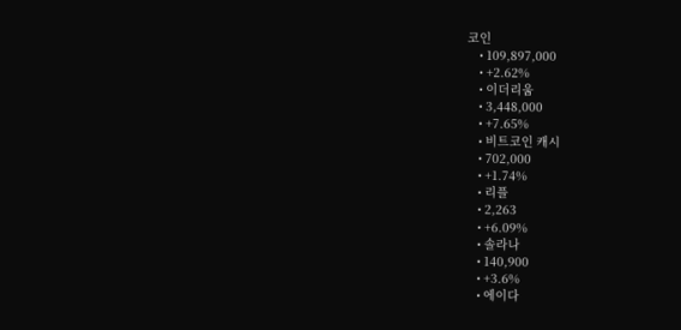코인
    • 109,897,000
    • +2.62%
    • 이더리움
    • 3,448,000
    • +7.65%
    • 비트코인 캐시
    • 702,000
    • +1.74%
    • 리플
    • 2,263
    • +6.09%
    • 솔라나
    • 140,900
    • +3.6%
    • 에이다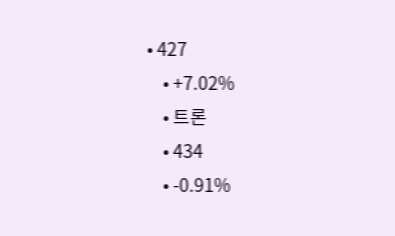• 427
    • +7.02%
    • 트론
    • 434
    • -0.91%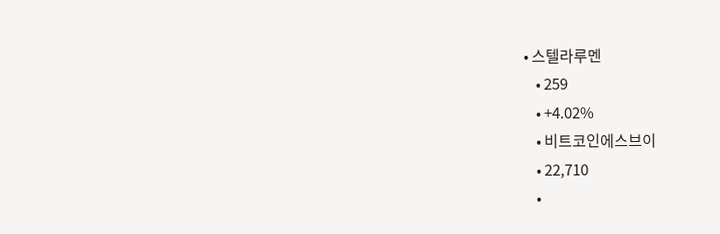• 스텔라루멘
    • 259
    • +4.02%
    • 비트코인에스브이
    • 22,710
    •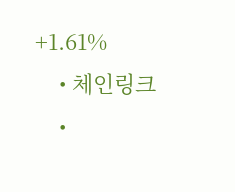+1.61%
    • 체인링크
    •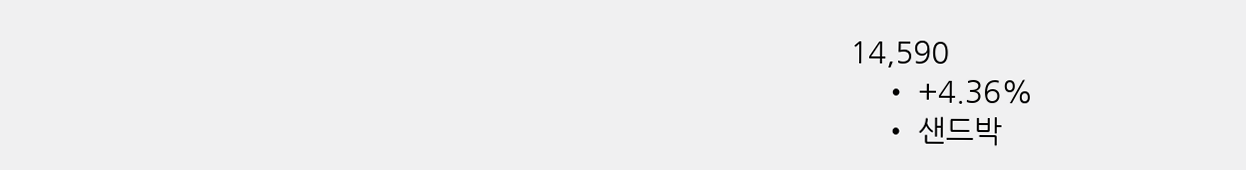14,590
    • +4.36%
    • 샌드박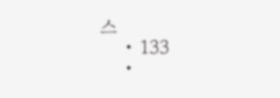스
    • 133
    •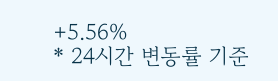+5.56%
* 24시간 변동률 기준